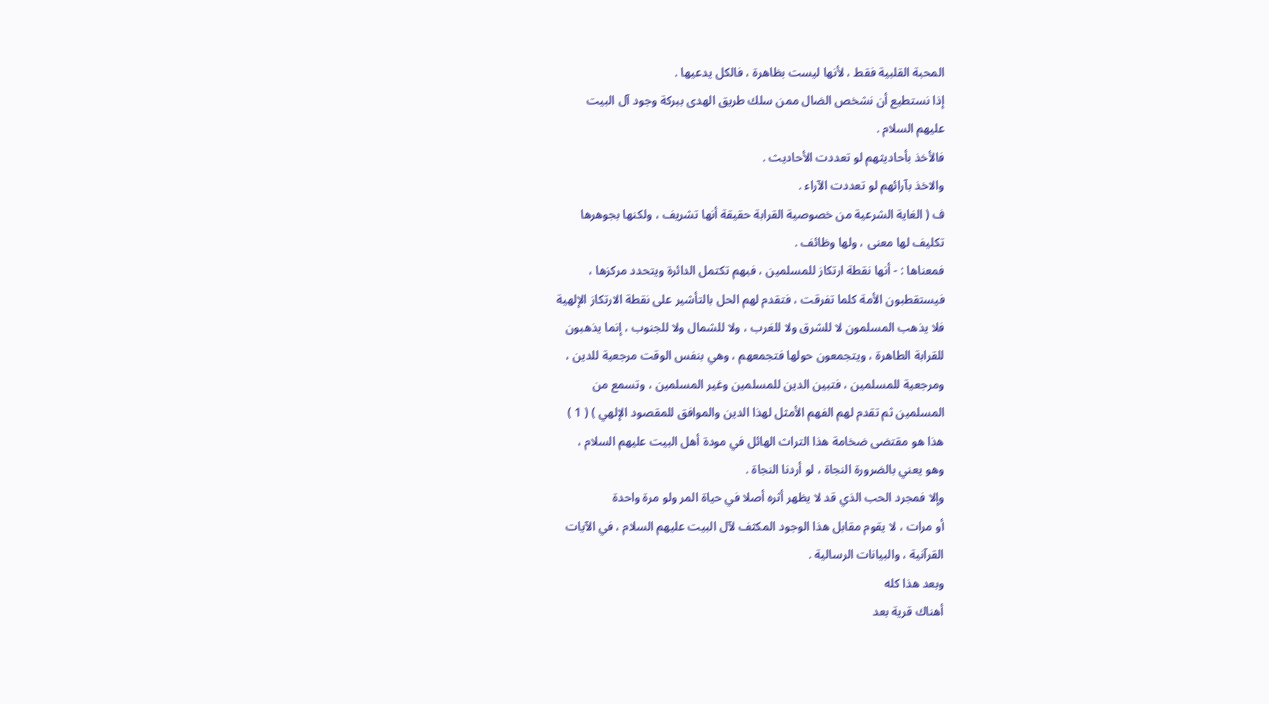المحبة القلبية فقط ، لأنها ليست بظاهرة ، فالكل يدعيها .
إذا نستطيع أن نشخص الضال ممن سلك طريق الهدى ببركة وجود آل البيت
عليهم السلام .
فالأخذ بأحاديثهم لو تعددت الأحاديث .
والاخذ بآرائهم لو تعددت الآراء .
ف ( الغاية الشرعية من خصوصية القرابة حقيقة أنها تشريف ، ولكنها بجوهرها
تكليف لها معنى ، ولها وظائف .
فمعناها : - أنها نقطة ارتكاز للمسلمين ، فبهم تكتمل الدائرة ويتحدد مركزها ،
فيستقطبون الأمة كلما تفرقت ، فتقدم لهم الحل بالتأشير على نقطة الارتكاز الإلهية
فلا يذهب المسلمون لا للشرق ولا للغرب ، ولا للشمال ولا للجنوب ، إنما يذهبون
للقرابة الطاهرة ، ويتجمعون حولها فتجمعهم ، وهي بنفس الوقت مرجعية للدين ،
ومرجعية للمسلمين ، فتبين الدين للمسلمين وغير المسلمين ، وتسمع من
المسلمين ثم تقدم لهم الفهم الأمثل لهذا الدين والموافق للمقصود الإلهي ) ( 1 )
هذا هو مقتضى ضخامة هذا التراث الهائل في مودة أهل البيت عليهم السلام ،
وهو يعني بالضرورة النجاة ، لو أردنا النجاة .
وإلا فمجرد الحب الذي قد لا يظهر أثره أصلا في حياة المر ولو مرة واحدة
أو مرات ، لا يقوم مقابل هذا الوجود المكثف لآل البيت عليهم السلام ، في الآيات
القرآنية ، والبيانات الرسالية .
وبعد هذا كله
أهناك قرية بعد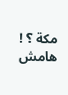مكة ؟ !
هامش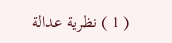( 1 ) نظرية عدالة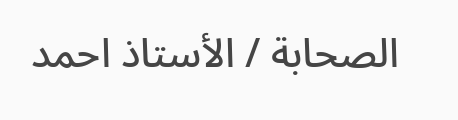الصحابة / الأستاذ احمد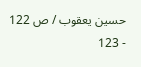حسين يعقوب / ص 122 - 123